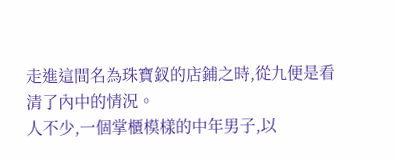走進這間名為珠寶釵的店鋪之時,從九便是看清了內中的情況。
人不少,一個掌櫃模樣的中年男子,以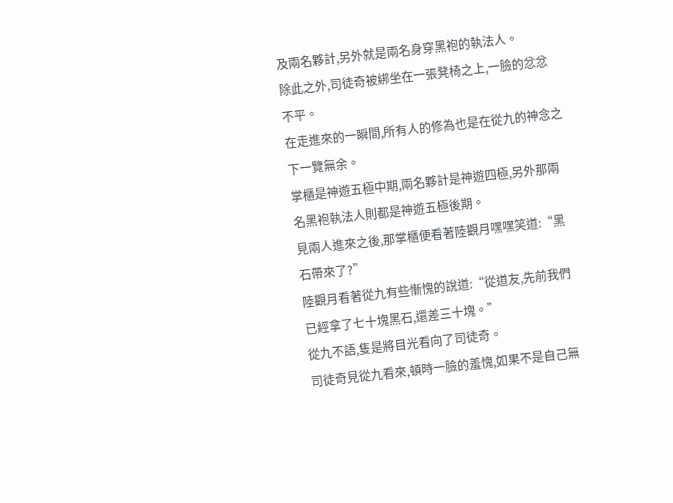及兩名夥計,另外就是兩名身穿黑袍的執法人。
除此之外,司徒奇被綁坐在一張凳椅之上,一臉的忿忿不平。
在走進來的一瞬間,所有人的修為也是在從九的神念之下一覽無余。
掌櫃是神遊五極中期,兩名夥計是神遊四極,另外那兩名黑袍執法人則都是神遊五極後期。
見兩人進來之後,那掌櫃便看著陸觀月嘿嘿笑道:“黑石帶來了?”
陸觀月看著從九有些慚愧的說道:“從道友,先前我們已經拿了七十塊黑石,還差三十塊。”
從九不語,隻是將目光看向了司徒奇。
司徒奇見從九看來,頓時一臉的羞愧,如果不是自己無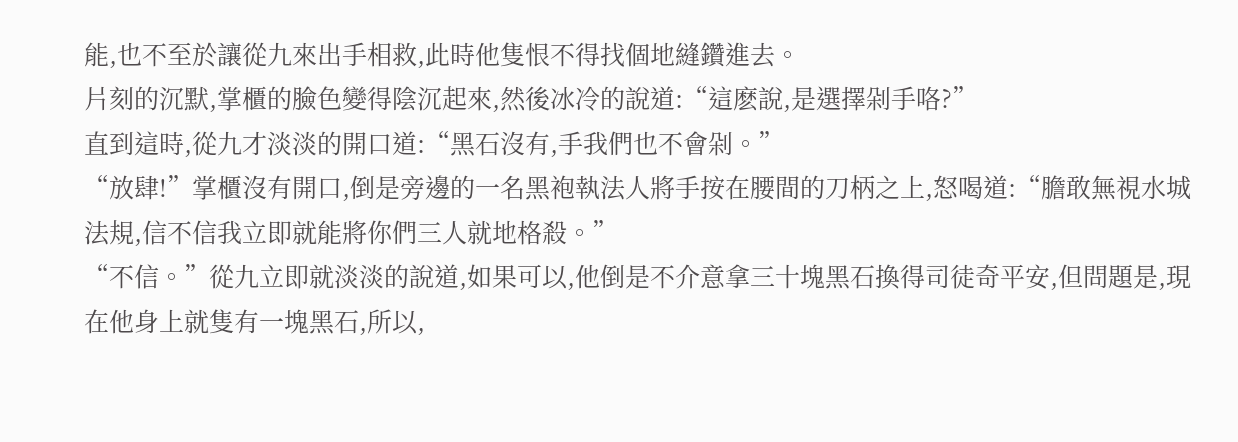能,也不至於讓從九來出手相救,此時他隻恨不得找個地縫鑽進去。
片刻的沉默,掌櫃的臉色變得陰沉起來,然後冰冷的說道:“這麽說,是選擇剁手咯?”
直到這時,從九才淡淡的開口道:“黑石沒有,手我們也不會剁。”
“放肆!”掌櫃沒有開口,倒是旁邊的一名黑袍執法人將手按在腰間的刀柄之上,怒喝道:“膽敢無視水城法規,信不信我立即就能將你們三人就地格殺。”
“不信。”從九立即就淡淡的說道,如果可以,他倒是不介意拿三十塊黑石換得司徒奇平安,但問題是,現在他身上就隻有一塊黑石,所以,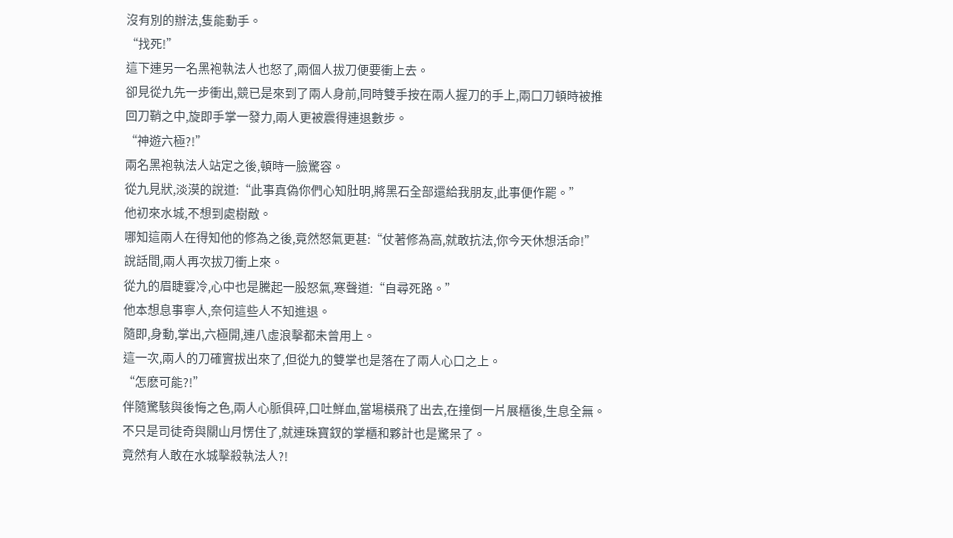沒有別的辦法,隻能動手。
“找死!”
這下連另一名黑袍執法人也怒了,兩個人拔刀便要衝上去。
卻見從九先一步衝出,競已是來到了兩人身前,同時雙手按在兩人握刀的手上,兩口刀頓時被推回刀鞘之中,旋即手掌一發力,兩人更被震得連退數步。
“神遊六極?!”
兩名黑袍執法人站定之後,頓時一臉驚容。
從九見狀,淡漠的說道:“此事真偽你們心知肚明,將黑石全部還給我朋友,此事便作罷。”
他初來水城,不想到處樹敵。
哪知這兩人在得知他的修為之後,竟然怒氣更甚:“仗著修為高,就敢抗法,你今天休想活命!”
說話間,兩人再次拔刀衝上來。
從九的眉睫霎冷,心中也是騰起一股怒氣,寒聲道:“自尋死路。”
他本想息事寧人,奈何這些人不知進退。
隨即,身動,掌出,六極開,連八虛浪擊都未曾用上。
這一次,兩人的刀確實拔出來了,但從九的雙掌也是落在了兩人心口之上。
“怎麽可能?!”
伴隨驚駭與後悔之色,兩人心脈俱碎,口吐鮮血,當場橫飛了出去,在撞倒一片展櫃後,生息全無。
不只是司徒奇與關山月愣住了,就連珠寶釵的掌櫃和夥計也是驚呆了。
竟然有人敢在水城擊殺執法人?!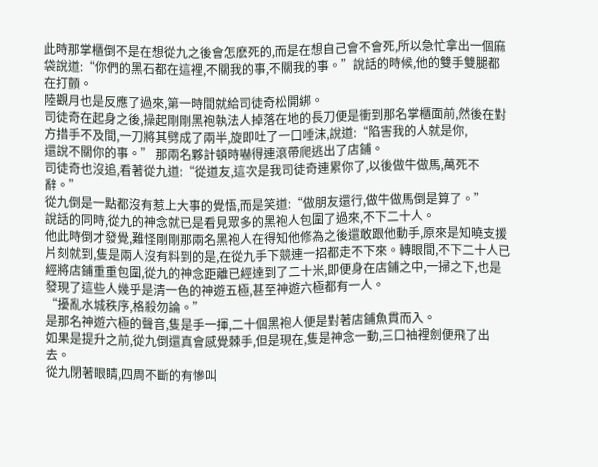此時那掌櫃倒不是在想從九之後會怎麽死的,而是在想自己會不會死,所以急忙拿出一個麻袋說道:“你們的黑石都在這裡,不關我的事,不關我的事。”說話的時候,他的雙手雙腿都在打顫。
陸觀月也是反應了過來,第一時間就給司徒奇松開綁。
司徒奇在起身之後,操起剛剛黑袍執法人掉落在地的長刀便是衝到那名掌櫃面前,然後在對方措手不及間,一刀將其劈成了兩半,旋即吐了一口唾沫,說道:“陷害我的人就是你,
還說不關你的事。” 那兩名夥計頓時嚇得連滾帶爬逃出了店鋪。
司徒奇也沒追,看著從九道:“從道友,這次是我司徒奇連累你了,以後做牛做馬,萬死不辭。”
從九倒是一點都沒有惹上大事的覺悟,而是笑道:“做朋友還行,做牛做馬倒是算了。”
說話的同時,從九的神念就已是看見眾多的黑袍人包圍了過來,不下二十人。
他此時倒才發覺,難怪剛剛那兩名黑袍人在得知他修為之後還敢跟他動手,原來是知曉支援片刻就到,隻是兩人沒有料到的是,在從九手下競連一招都走不下來。轉眼間,不下二十人已經將店鋪重重包圍,從九的神念距離已經達到了二十米,即便身在店鋪之中,一掃之下,也是發現了這些人幾乎是清一色的神遊五極,甚至神遊六極都有一人。
“擾亂水城秩序,格殺勿論。”
是那名神遊六極的聲音,隻是手一揮,二十個黑袍人便是對著店鋪魚貫而入。
如果是提升之前,從九倒還真會感覺棘手,但是現在,隻是神念一動,三口袖裡劍便飛了出去。
從九閉著眼睛,四周不斷的有慘叫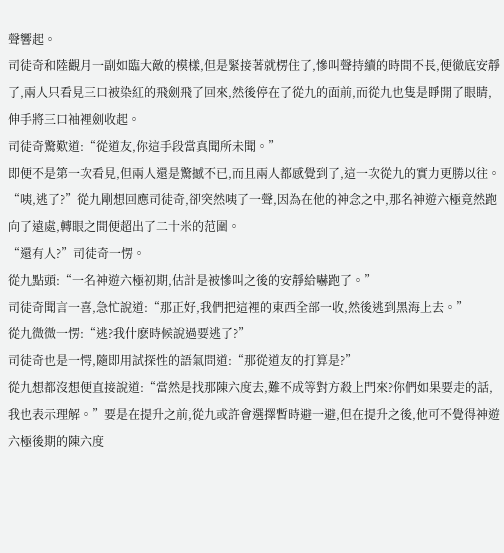聲響起。
司徒奇和陸觀月一副如臨大敵的模樣,但是緊接著就楞住了,慘叫聲持續的時間不長,便徹底安靜了,兩人只看見三口被染紅的飛劍飛了回來,然後停在了從九的面前,而從九也隻是睜開了眼睛,伸手將三口袖裡劍收起。
司徒奇驚歎道:“從道友,你這手段當真聞所未聞。”
即便不是第一次看見,但兩人還是驚撼不已,而且兩人都感覺到了,這一次從九的實力更勝以往。
“咦,逃了?”從九剛想回應司徒奇,卻突然咦了一聲,因為在他的神念之中,那名神遊六極竟然跑向了遠處,轉眼之間便超出了二十米的范圍。
“還有人?”司徒奇一愣。
從九點頭:“一名神遊六極初期,估計是被慘叫之後的安靜給嚇跑了。”
司徒奇聞言一喜,急忙說道:“那正好,我們把這裡的東西全部一收,然後逃到黑海上去。”
從九微微一愣:“逃?我什麽時候說過要逃了?”
司徒奇也是一愕,隨即用試探性的語氣問道:“那從道友的打算是?”
從九想都沒想便直接說道:“當然是找那陳六度去,難不成等對方殺上門來?你們如果要走的話,我也表示理解。”要是在提升之前,從九或許會選擇暫時避一避,但在提升之後,他可不覺得神遊六極後期的陳六度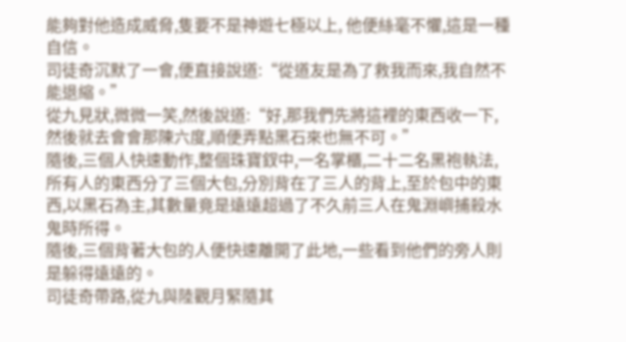能夠對他造成威脅,隻要不是神遊七極以上, 他便絲毫不懼,這是一種自信。
司徒奇沉默了一會,便直接說道:“從道友是為了救我而來,我自然不能退縮。”
從九見狀,微微一笑,然後說道:“好,那我們先將這裡的東西收一下,然後就去會會那陳六度,順便弄點黑石來也無不可。”
隨後,三個人快速動作,整個珠寶釵中,一名掌櫃,二十二名黑袍執法,所有人的東西分了三個大包,分別背在了三人的背上,至於包中的東西,以黑石為主,其數量竟是遠遠超過了不久前三人在鬼淵嶼捕殺水鬼時所得。
隨後,三個背著大包的人便快速離開了此地,一些看到他們的旁人則是躲得遠遠的。
司徒奇帶路,從九與陸觀月緊隨其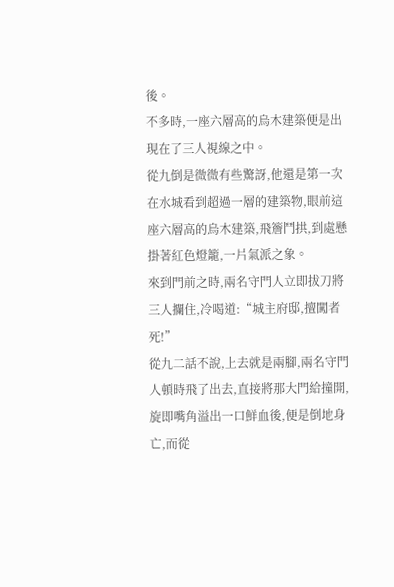後。
不多時,一座六層高的烏木建築便是出現在了三人視線之中。
從九倒是微微有些驚訝,他還是第一次在水城看到超過一層的建築物,眼前這座六層高的烏木建築,飛簷鬥拱,到處懸掛著紅色燈籠,一片氣派之象。
來到門前之時,兩名守門人立即拔刀將三人攔住,冷喝道:“城主府邸,擅闖者死!”
從九二話不說,上去就是兩腳,兩名守門人頓時飛了出去,直接將那大門給撞開,旋即嘴角溢出一口鮮血後,便是倒地身亡,而從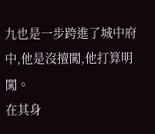九也是一步跨進了城中府中,他是沒擅闖,他打算明闖。
在其身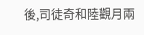後,司徒奇和陸觀月兩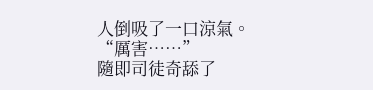人倒吸了一口涼氣。
“厲害……”
隨即司徒奇舔了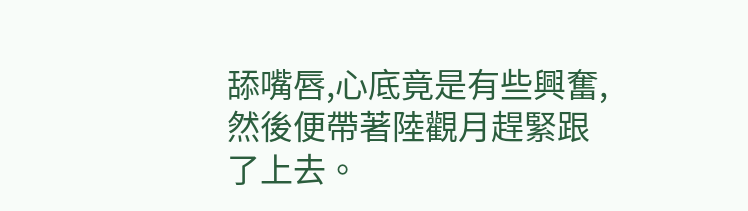舔嘴唇,心底竟是有些興奮,然後便帶著陸觀月趕緊跟了上去。